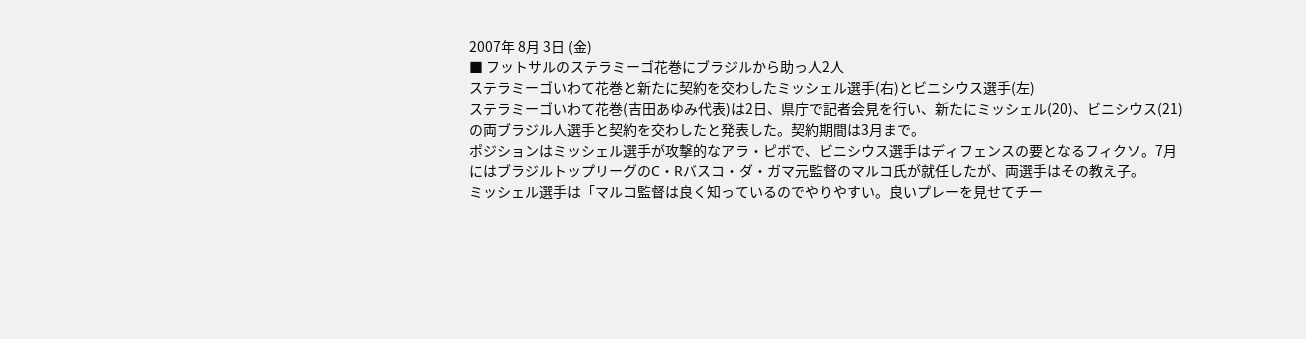2007年 8月 3日 (金)
■ フットサルのステラミーゴ花巻にブラジルから助っ人2人
ステラミーゴいわて花巻と新たに契約を交わしたミッシェル選手(右)とビニシウス選手(左)
ステラミーゴいわて花巻(吉田あゆみ代表)は2日、県庁で記者会見を行い、新たにミッシェル(20)、ビニシウス(21)の両ブラジル人選手と契約を交わしたと発表した。契約期間は3月まで。
ポジションはミッシェル選手が攻撃的なアラ・ピボで、ビニシウス選手はディフェンスの要となるフィクソ。7月にはブラジルトップリーグのC・Rバスコ・ダ・ガマ元監督のマルコ氏が就任したが、両選手はその教え子。
ミッシェル選手は「マルコ監督は良く知っているのでやりやすい。良いプレーを見せてチー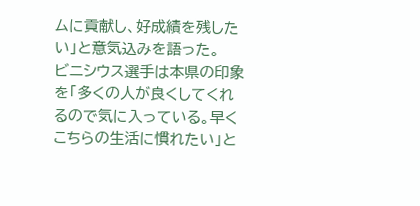ムに貢献し、好成績を残したい」と意気込みを語った。
ビニシウス選手は本県の印象を「多くの人が良くしてくれるので気に入っている。早くこちらの生活に慣れたい」と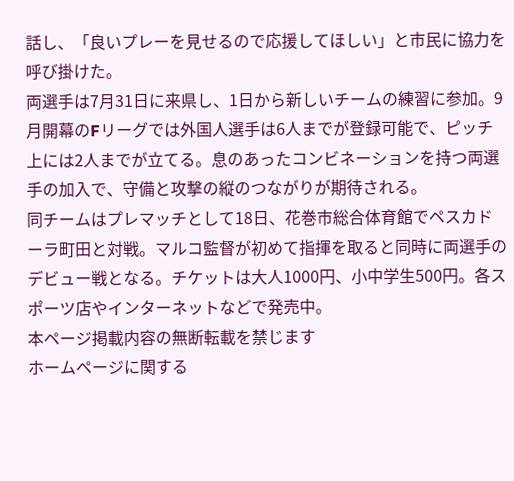話し、「良いプレーを見せるので応援してほしい」と市民に協力を呼び掛けた。
両選手は7月31日に来県し、1日から新しいチームの練習に参加。9月開幕のFリーグでは外国人選手は6人までが登録可能で、ピッチ上には2人までが立てる。息のあったコンビネーションを持つ両選手の加入で、守備と攻撃の縦のつながりが期待される。
同チームはプレマッチとして18日、花巻市総合体育館でペスカドーラ町田と対戦。マルコ監督が初めて指揮を取ると同時に両選手のデビュー戦となる。チケットは大人1000円、小中学生500円。各スポーツ店やインターネットなどで発売中。
本ページ掲載内容の無断転載を禁じます
ホームページに関する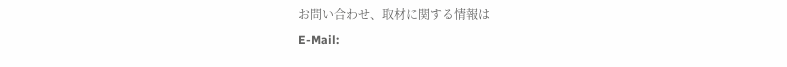お問い合わせ、取材に関する情報は
E-Mail: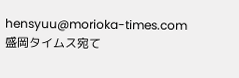hensyuu@morioka-times.com
盛岡タイムス宛て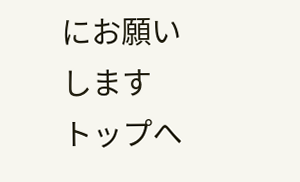にお願いします
トップへ